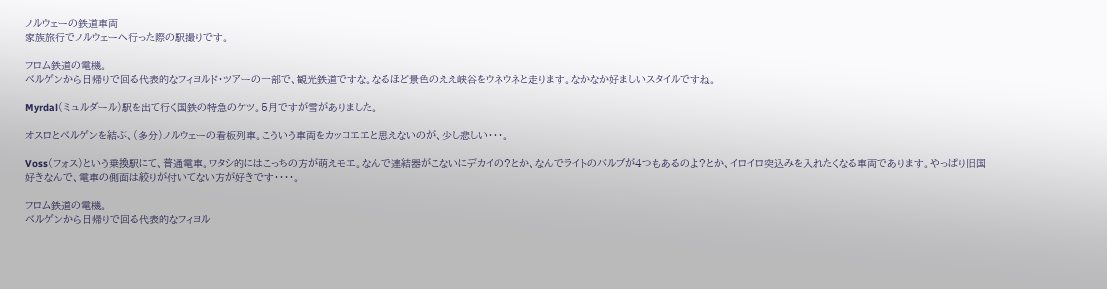ノルウェーの鉄道車両
家族旅行でノルウェーへ行った際の駅撮りです。

フロム鉄道の電機。
ベルゲンから日帰りで回る代表的なフィヨルド・ツアーの一部で、観光鉄道ですな。なるほど景色のええ峡谷をウネウネと走ります。なかなか好ましいスタイルですね。

Myrdal(ミュルダール)駅を出て行く国鉄の特急のケツ。5月ですが雪がありました。

オスロとベルゲンを結ぶ、(多分)ノルウェーの看板列車。こういう車両をカッコエエと思えないのが、少し悲しい・・・。

Voss(フォス)という乗換駅にて、普通電車。ワタシ的にはこっちの方が萌えモエ。なんで連結器がこないにデカイの?とか、なんでライトのバルブが4つもあるのよ?とか、イロイロ突込みを入れたくなる車両であります。やっぱり旧国好きなんで、電車の側面は絞りが付いてない方が好きです・・・・。

フロム鉄道の電機。
ベルゲンから日帰りで回る代表的なフィヨル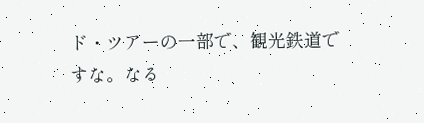ド・ツアーの一部で、観光鉄道ですな。なる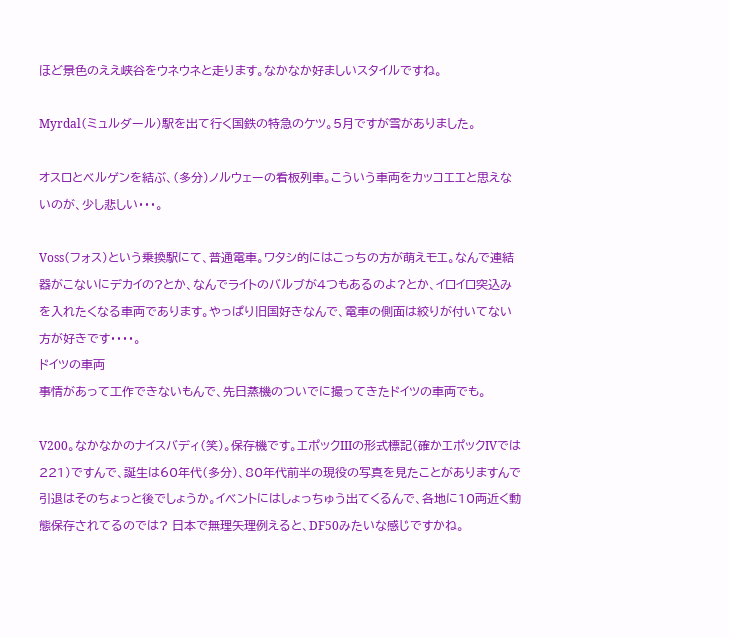ほど景色のええ峡谷をウネウネと走ります。なかなか好ましいスタイルですね。

Myrdal(ミュルダール)駅を出て行く国鉄の特急のケツ。5月ですが雪がありました。

オスロとベルゲンを結ぶ、(多分)ノルウェーの看板列車。こういう車両をカッコエエと思えないのが、少し悲しい・・・。

Voss(フォス)という乗換駅にて、普通電車。ワタシ的にはこっちの方が萌えモエ。なんで連結器がこないにデカイの?とか、なんでライトのバルブが4つもあるのよ?とか、イロイロ突込みを入れたくなる車両であります。やっぱり旧国好きなんで、電車の側面は絞りが付いてない方が好きです・・・・。
ドイツの車両
事情があって工作できないもんで、先日蒸機のついでに撮ってきたドイツの車両でも。

V200。なかなかのナイスバディ(笑)。保存機です。エポックIIIの形式標記(確かエポックIVでは221)ですんで、誕生は60年代(多分)、80年代前半の現役の写真を見たことがありますんで引退はそのちょっと後でしょうか。イベントにはしょっちゅう出てくるんで、各地に10両近く動態保存されてるのでは? 日本で無理矢理例えると、DF50みたいな感じですかね。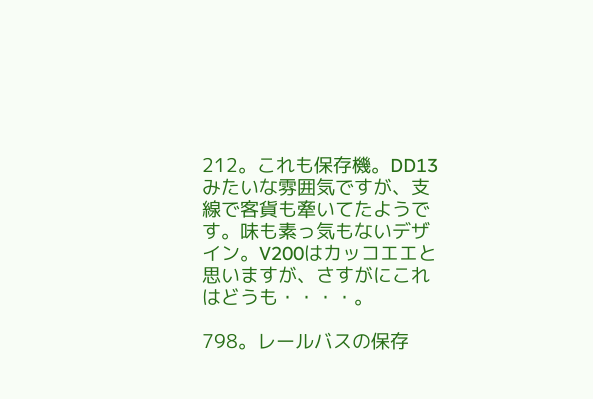212。これも保存機。DD13みたいな雰囲気ですが、支線で客貨も牽いてたようです。味も素っ気もないデザイン。V200はカッコエエと思いますが、さすがにこれはどうも・・・・。

798。レールバスの保存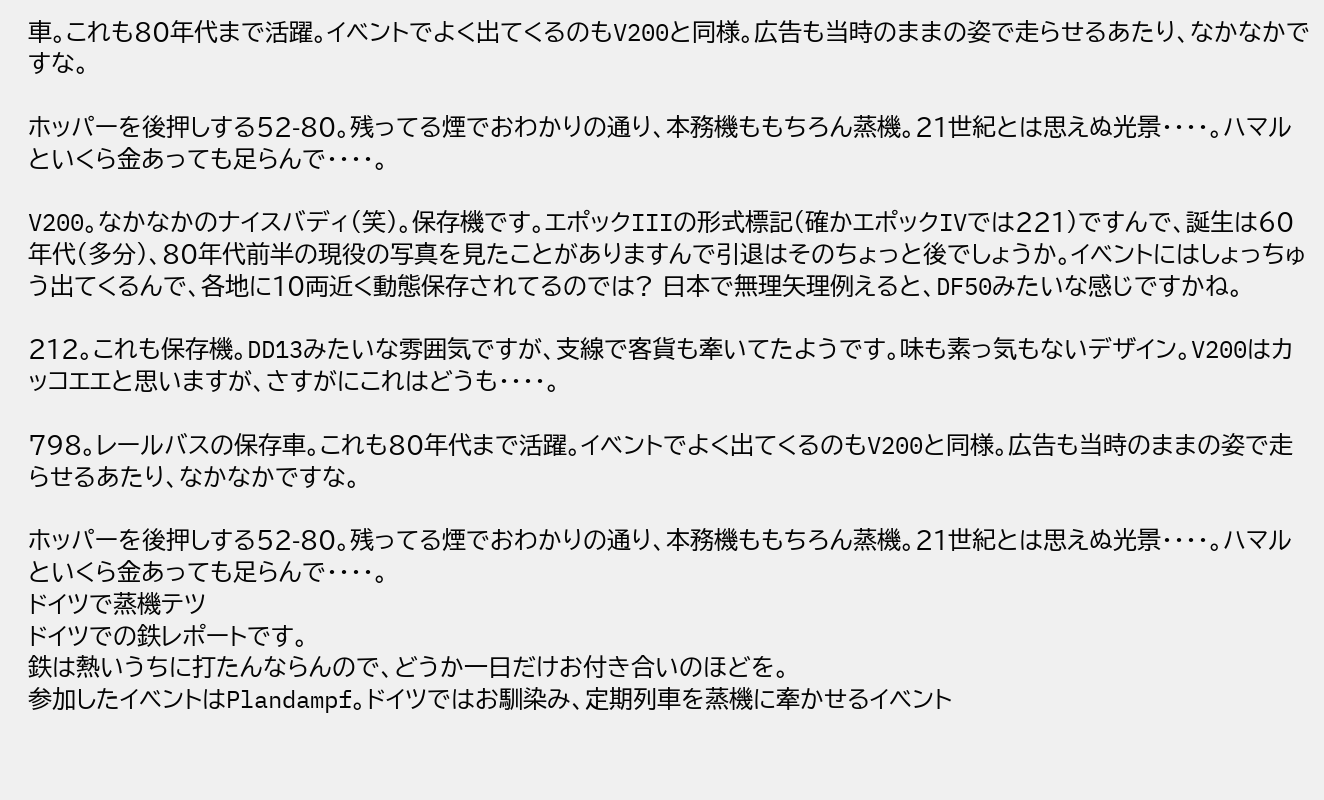車。これも80年代まで活躍。イベントでよく出てくるのもV200と同様。広告も当時のままの姿で走らせるあたり、なかなかですな。

ホッパーを後押しする52-80。残ってる煙でおわかりの通り、本務機ももちろん蒸機。21世紀とは思えぬ光景・・・・。ハマルといくら金あっても足らんで・・・・。

V200。なかなかのナイスバディ(笑)。保存機です。エポックIIIの形式標記(確かエポックIVでは221)ですんで、誕生は60年代(多分)、80年代前半の現役の写真を見たことがありますんで引退はそのちょっと後でしょうか。イベントにはしょっちゅう出てくるんで、各地に10両近く動態保存されてるのでは? 日本で無理矢理例えると、DF50みたいな感じですかね。

212。これも保存機。DD13みたいな雰囲気ですが、支線で客貨も牽いてたようです。味も素っ気もないデザイン。V200はカッコエエと思いますが、さすがにこれはどうも・・・・。

798。レールバスの保存車。これも80年代まで活躍。イベントでよく出てくるのもV200と同様。広告も当時のままの姿で走らせるあたり、なかなかですな。

ホッパーを後押しする52-80。残ってる煙でおわかりの通り、本務機ももちろん蒸機。21世紀とは思えぬ光景・・・・。ハマルといくら金あっても足らんで・・・・。
ドイツで蒸機テツ
ドイツでの鉄レポートです。
鉄は熱いうちに打たんならんので、どうか一日だけお付き合いのほどを。
参加したイベントはPlandampf。ドイツではお馴染み、定期列車を蒸機に牽かせるイベント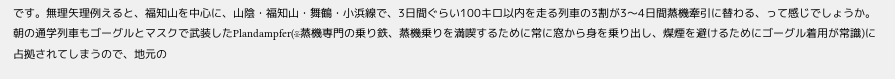です。無理矢理例えると、福知山を中心に、山陰・福知山・舞鶴・小浜線で、3日間ぐらい100キロ以内を走る列車の3割が3〜4日間蒸機牽引に替わる、って感じでしょうか。朝の通学列車もゴーグルとマスクで武装したPlandampfer(※蒸機専門の乗り鉄、蒸機乗りを満喫するために常に窓から身を乗り出し、煤煙を避けるためにゴーグル着用が常識)に占拠されてしまうので、地元の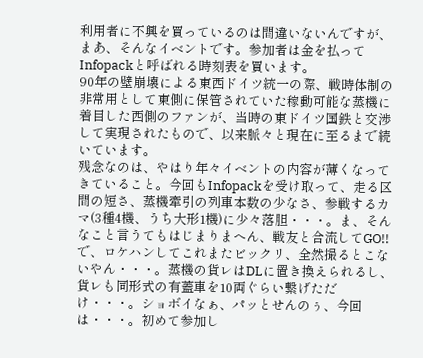利用者に不興を買っているのは間違いないんですが、まあ、そんなイベントです。参加者は金を払ってInfopackと呼ばれる時刻表を買います。
90年の壁崩壊による東西ドイツ統一の際、戦時体制の非常用として東側に保管されていた稼動可能な蒸機に着目した西側のファンが、当時の東ドイツ国鉄と交渉して実現されたもので、以来脈々と現在に至るまで続いています。
残念なのは、やはり年々イベントの内容が薄くなってきていること。今回もInfopackを受け取って、走る区間の短さ、蒸機牽引の列車本数の少なさ、参戦するカマ(3種4機、うち大形1機)に少々落胆・・・。ま、そんなこと言うてもはじまりまへん、戦友と合流してGO!!
で、ロケハンしてこれまたビックリ、全然撮るとこないやん・・・。蒸機の貨レはDLに置き換えられるし、貨レも同形式の有蓋車を10両ぐらい繋げただけ・・・。ショボイなぁ、パッとせんのぅ、今回は・・・。初めて参加し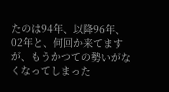たのは94年、以降96年、02年と、何回か来てますが、もうかつての勢いがなくなってしまった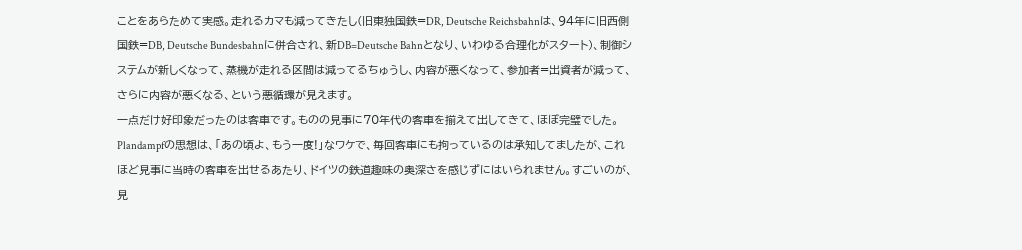ことをあらためて実感。走れるカマも減ってきたし(旧東独国鉄=DR, Deutsche Reichsbahnは、94年に旧西側国鉄=DB, Deutsche Bundesbahnに併合され、新DB=Deutsche Bahnとなり、いわゆる合理化がスタート)、制御システムが新しくなって、蒸機が走れる区間は減ってるちゅうし、内容が悪くなって、参加者=出資者が減って、さらに内容が悪くなる、という悪循環が見えます。
一点だけ好印象だったのは客車です。ものの見事に70年代の客車を揃えて出してきて、ほぼ完璧でした。Plandampfの思想は、「あの頃よ、もう一度!」なワケで、毎回客車にも拘っているのは承知してましたが、これほど見事に当時の客車を出せるあたり、ドイツの鉄道趣味の奥深さを感じずにはいられません。すごいのが、見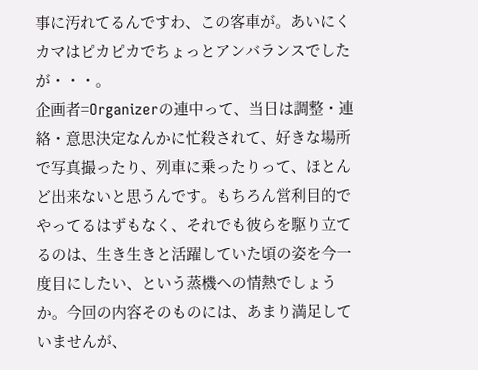事に汚れてるんですわ、この客車が。あいにくカマはピカピカでちょっとアンバランスでしたが・・・。
企画者=Organizerの連中って、当日は調整・連絡・意思決定なんかに忙殺されて、好きな場所で写真撮ったり、列車に乗ったりって、ほとんど出来ないと思うんです。もちろん営利目的でやってるはずもなく、それでも彼らを駆り立てるのは、生き生きと活躍していた頃の姿を今一度目にしたい、という蒸機への情熱でしょうか。今回の内容そのものには、あまり満足していませんが、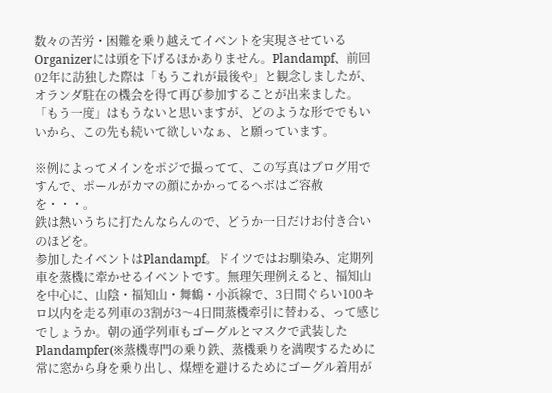数々の苦労・困難を乗り越えてイベントを実現させているOrganizerには頭を下げるほかありません。Plandampf、前回02年に訪独した際は「もうこれが最後や」と観念しましたが、オランダ駐在の機会を得て再び参加することが出来ました。「もう一度」はもうないと思いますが、どのような形ででもいいから、この先も続いて欲しいなぁ、と願っています。

※例によってメインをポジで撮ってて、この写真はブログ用ですんで、ポールがカマの顔にかかってるヘボはご容赦を・・・。
鉄は熱いうちに打たんならんので、どうか一日だけお付き合いのほどを。
参加したイベントはPlandampf。ドイツではお馴染み、定期列車を蒸機に牽かせるイベントです。無理矢理例えると、福知山を中心に、山陰・福知山・舞鶴・小浜線で、3日間ぐらい100キロ以内を走る列車の3割が3〜4日間蒸機牽引に替わる、って感じでしょうか。朝の通学列車もゴーグルとマスクで武装したPlandampfer(※蒸機専門の乗り鉄、蒸機乗りを満喫するために常に窓から身を乗り出し、煤煙を避けるためにゴーグル着用が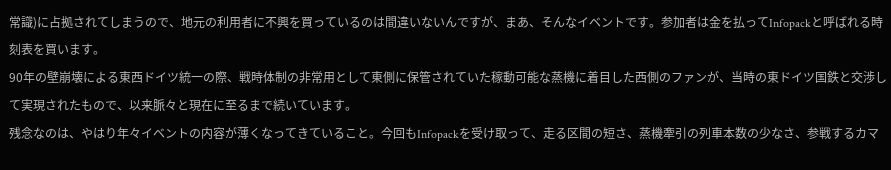常識)に占拠されてしまうので、地元の利用者に不興を買っているのは間違いないんですが、まあ、そんなイベントです。参加者は金を払ってInfopackと呼ばれる時刻表を買います。
90年の壁崩壊による東西ドイツ統一の際、戦時体制の非常用として東側に保管されていた稼動可能な蒸機に着目した西側のファンが、当時の東ドイツ国鉄と交渉して実現されたもので、以来脈々と現在に至るまで続いています。
残念なのは、やはり年々イベントの内容が薄くなってきていること。今回もInfopackを受け取って、走る区間の短さ、蒸機牽引の列車本数の少なさ、参戦するカマ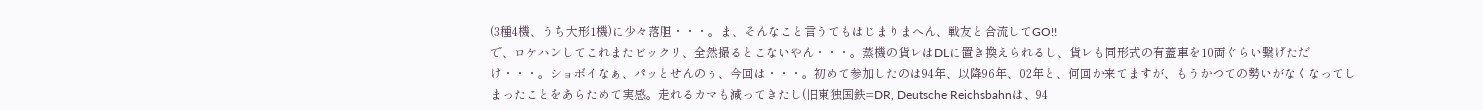(3種4機、うち大形1機)に少々落胆・・・。ま、そんなこと言うてもはじまりまへん、戦友と合流してGO!!
で、ロケハンしてこれまたビックリ、全然撮るとこないやん・・・。蒸機の貨レはDLに置き換えられるし、貨レも同形式の有蓋車を10両ぐらい繋げただけ・・・。ショボイなぁ、パッとせんのぅ、今回は・・・。初めて参加したのは94年、以降96年、02年と、何回か来てますが、もうかつての勢いがなくなってしまったことをあらためて実感。走れるカマも減ってきたし(旧東独国鉄=DR, Deutsche Reichsbahnは、94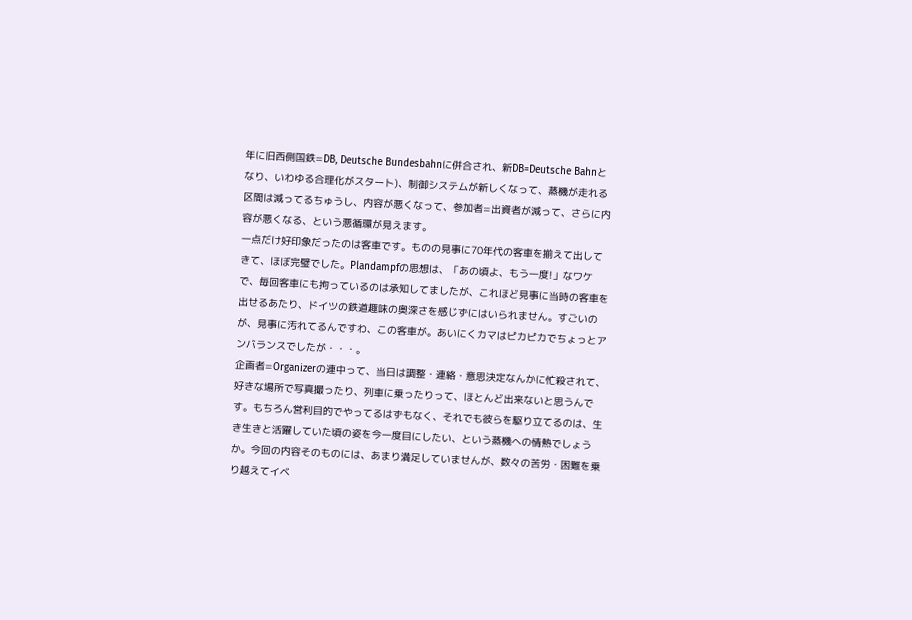年に旧西側国鉄=DB, Deutsche Bundesbahnに併合され、新DB=Deutsche Bahnとなり、いわゆる合理化がスタート)、制御システムが新しくなって、蒸機が走れる区間は減ってるちゅうし、内容が悪くなって、参加者=出資者が減って、さらに内容が悪くなる、という悪循環が見えます。
一点だけ好印象だったのは客車です。ものの見事に70年代の客車を揃えて出してきて、ほぼ完璧でした。Plandampfの思想は、「あの頃よ、もう一度!」なワケで、毎回客車にも拘っているのは承知してましたが、これほど見事に当時の客車を出せるあたり、ドイツの鉄道趣味の奥深さを感じずにはいられません。すごいのが、見事に汚れてるんですわ、この客車が。あいにくカマはピカピカでちょっとアンバランスでしたが・・・。
企画者=Organizerの連中って、当日は調整・連絡・意思決定なんかに忙殺されて、好きな場所で写真撮ったり、列車に乗ったりって、ほとんど出来ないと思うんです。もちろん営利目的でやってるはずもなく、それでも彼らを駆り立てるのは、生き生きと活躍していた頃の姿を今一度目にしたい、という蒸機への情熱でしょうか。今回の内容そのものには、あまり満足していませんが、数々の苦労・困難を乗り越えてイベ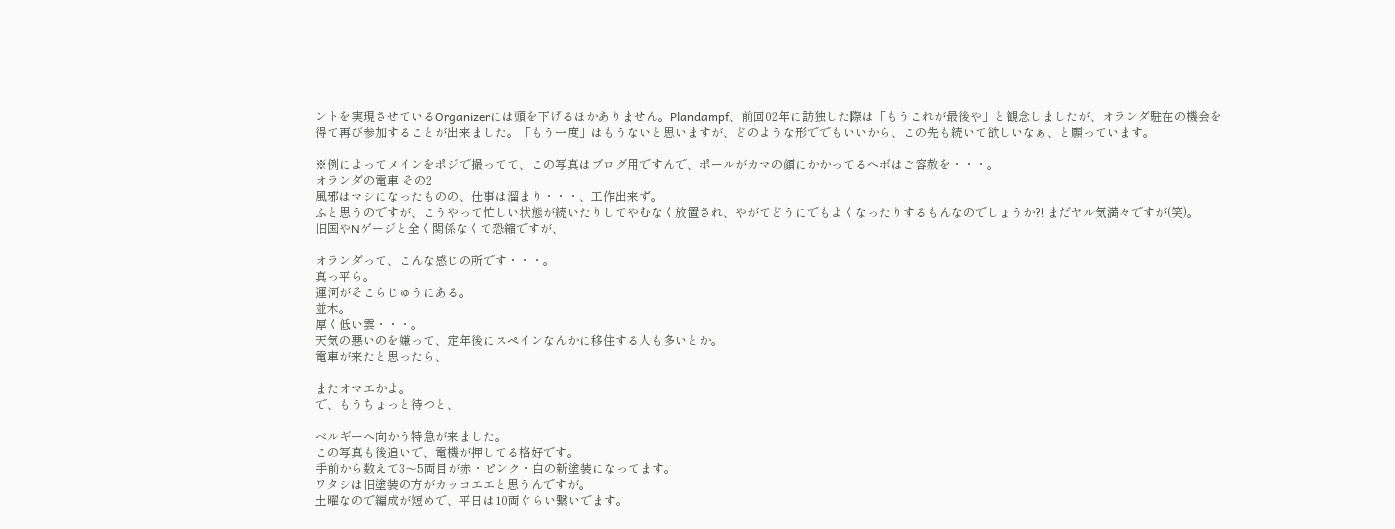ントを実現させているOrganizerには頭を下げるほかありません。Plandampf、前回02年に訪独した際は「もうこれが最後や」と観念しましたが、オランダ駐在の機会を得て再び参加することが出来ました。「もう一度」はもうないと思いますが、どのような形ででもいいから、この先も続いて欲しいなぁ、と願っています。

※例によってメインをポジで撮ってて、この写真はブログ用ですんで、ポールがカマの顔にかかってるヘボはご容赦を・・・。
オランダの電車 その2
風邪はマシになったものの、仕事は溜まり・・・、工作出来ず。
ふと思うのですが、こうやって忙しい状態が続いたりしてやむなく放置され、やがてどうにでもよくなったりするもんなのでしょうか?! まだヤル気満々ですが(笑)。
旧国やNゲージと全く関係なくて恐縮ですが、

オランダって、こんな感じの所です・・・。
真っ平ら。
運河がそこらじゅうにある。
並木。
厚く低い雲・・・。
天気の悪いのを嫌って、定年後にスペインなんかに移住する人も多いとか。
電車が来たと思ったら、

またオマエかよ。
で、もうちょっと待つと、

ベルギーへ向かう特急が来ました。
この写真も後追いで、電機が押してる格好です。
手前から数えて3〜5両目が赤・ピンク・白の新塗装になってます。
ワタシは旧塗装の方がカッコエエと思うんですが。
土曜なので編成が短めで、平日は10両ぐらい繋いでます。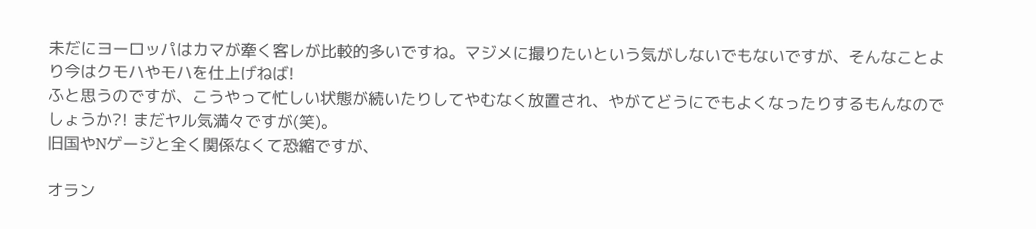未だにヨーロッパはカマが牽く客レが比較的多いですね。マジメに撮りたいという気がしないでもないですが、そんなことより今はクモハやモハを仕上げねば!
ふと思うのですが、こうやって忙しい状態が続いたりしてやむなく放置され、やがてどうにでもよくなったりするもんなのでしょうか?! まだヤル気満々ですが(笑)。
旧国やNゲージと全く関係なくて恐縮ですが、

オラン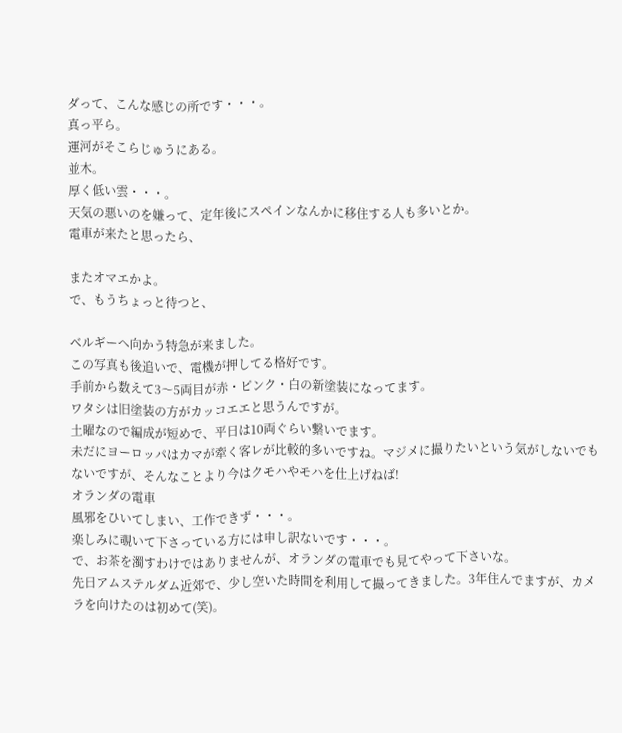ダって、こんな感じの所です・・・。
真っ平ら。
運河がそこらじゅうにある。
並木。
厚く低い雲・・・。
天気の悪いのを嫌って、定年後にスペインなんかに移住する人も多いとか。
電車が来たと思ったら、

またオマエかよ。
で、もうちょっと待つと、

ベルギーへ向かう特急が来ました。
この写真も後追いで、電機が押してる格好です。
手前から数えて3〜5両目が赤・ピンク・白の新塗装になってます。
ワタシは旧塗装の方がカッコエエと思うんですが。
土曜なので編成が短めで、平日は10両ぐらい繋いでます。
未だにヨーロッパはカマが牽く客レが比較的多いですね。マジメに撮りたいという気がしないでもないですが、そんなことより今はクモハやモハを仕上げねば!
オランダの電車
風邪をひいてしまい、工作できず・・・。
楽しみに覗いて下さっている方には申し訳ないです・・・。
で、お茶を濁すわけではありませんが、オランダの電車でも見てやって下さいな。
先日アムステルダム近郊で、少し空いた時間を利用して撮ってきました。3年住んでますが、カメラを向けたのは初めて(笑)。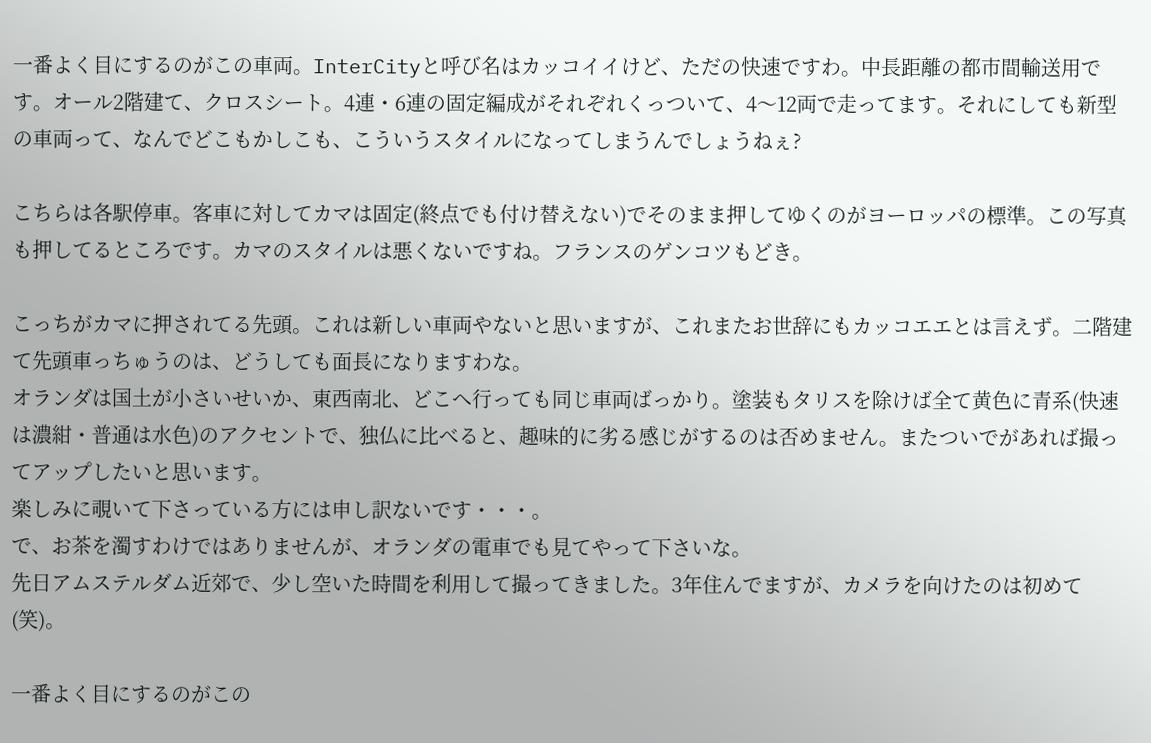一番よく目にするのがこの車両。InterCityと呼び名はカッコイイけど、ただの快速ですわ。中長距離の都市間輸送用です。オール2階建て、クロスシート。4連・6連の固定編成がそれぞれくっついて、4〜12両で走ってます。それにしても新型の車両って、なんでどこもかしこも、こういうスタイルになってしまうんでしょうねぇ?

こちらは各駅停車。客車に対してカマは固定(終点でも付け替えない)でそのまま押してゆくのがヨーロッパの標準。この写真も押してるところです。カマのスタイルは悪くないですね。フランスのゲンコツもどき。

こっちがカマに押されてる先頭。これは新しい車両やないと思いますが、これまたお世辞にもカッコエエとは言えず。二階建て先頭車っちゅうのは、どうしても面長になりますわな。
オランダは国土が小さいせいか、東西南北、どこへ行っても同じ車両ばっかり。塗装もタリスを除けば全て黄色に青系(快速は濃紺・普通は水色)のアクセントで、独仏に比べると、趣味的に劣る感じがするのは否めません。またついでがあれば撮ってアップしたいと思います。
楽しみに覗いて下さっている方には申し訳ないです・・・。
で、お茶を濁すわけではありませんが、オランダの電車でも見てやって下さいな。
先日アムステルダム近郊で、少し空いた時間を利用して撮ってきました。3年住んでますが、カメラを向けたのは初めて(笑)。

一番よく目にするのがこの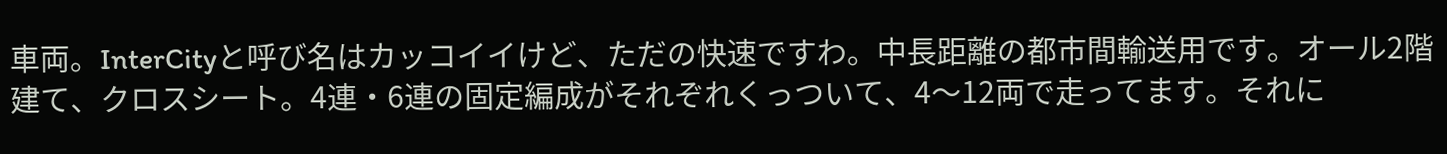車両。InterCityと呼び名はカッコイイけど、ただの快速ですわ。中長距離の都市間輸送用です。オール2階建て、クロスシート。4連・6連の固定編成がそれぞれくっついて、4〜12両で走ってます。それに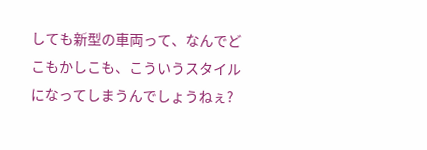しても新型の車両って、なんでどこもかしこも、こういうスタイルになってしまうんでしょうねぇ?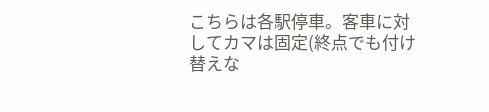こちらは各駅停車。客車に対してカマは固定(終点でも付け替えな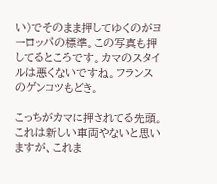い)でそのまま押してゆくのがヨーロッパの標準。この写真も押してるところです。カマのスタイルは悪くないですね。フランスのゲンコツもどき。

こっちがカマに押されてる先頭。これは新しい車両やないと思いますが、これま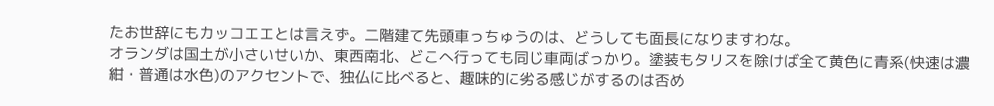たお世辞にもカッコエエとは言えず。二階建て先頭車っちゅうのは、どうしても面長になりますわな。
オランダは国土が小さいせいか、東西南北、どこへ行っても同じ車両ばっかり。塗装もタリスを除けば全て黄色に青系(快速は濃紺・普通は水色)のアクセントで、独仏に比べると、趣味的に劣る感じがするのは否め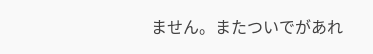ません。またついでがあれ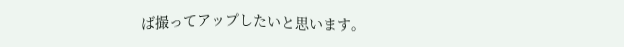ば撮ってアップしたいと思います。